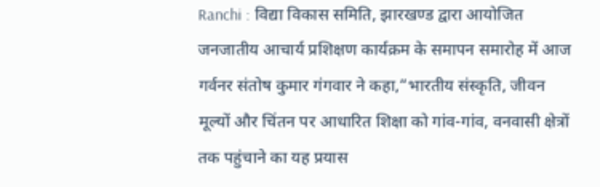Ranchi : विद्या विकास समिति, झारखण्ड द्वारा आयोजित जनजातीय आचार्य प्रशिक्षण कार्यक्रम के समापन समारोह में आज गर्वनर संतोष कुमार गंगवार ने कहा,“भारतीय संस्कृति, जीवन मूल्यों और चिंतन पर आधारित शिक्षा को गांव-गांव, वनवासी क्षेत्रों तक पहुंचाने का यह प्रयास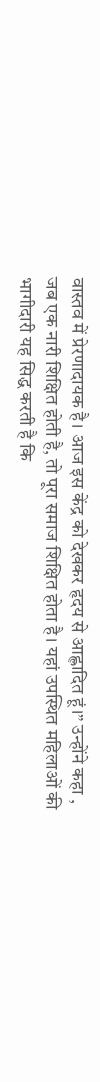वास्तव में प्रेरणादायक है। आज इस केंद्र को देखकर हृदय से आह्लादित हूं।” उन्होंने कहा , जब एक नारी शिक्षित होती है, तो पूरा समाज शिक्षित होता है। यहां उपस्थित महिलाओं की भागीदारी यह सिद्ध करती है कि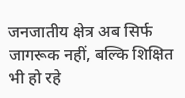जनजातीय क्षेत्र अब सिर्फ जागरूक नहीं, बल्कि शिक्षित भी हो रहे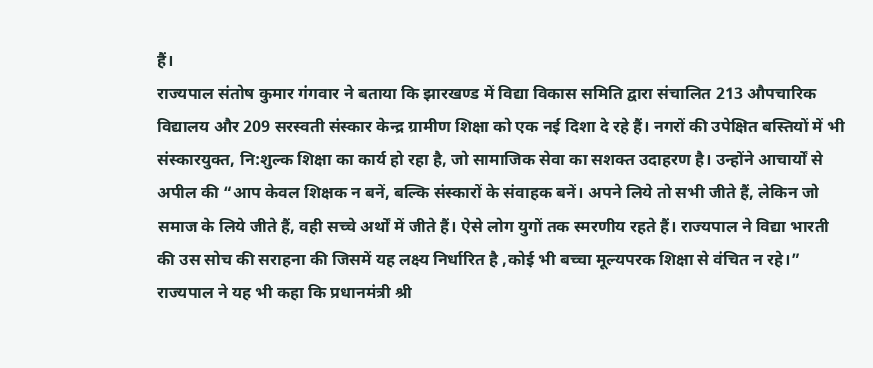हैं।
राज्यपाल संतोष कुमार गंगवार ने बताया कि झारखण्ड में विद्या विकास समिति द्वारा संचालित 213 औपचारिक विद्यालय और 209 सरस्वती संस्कार केन्द्र ग्रामीण शिक्षा को एक नई दिशा दे रहे हैं। नगरों की उपेक्षित बस्तियों में भी संस्कारयुक्त, नि:शुल्क शिक्षा का कार्य हो रहा है, जो सामाजिक सेवा का सशक्त उदाहरण है। उन्होंने आचार्यों से अपील की “आप केवल शिक्षक न बनें, बल्कि संस्कारों के संवाहक बनें। अपने लिये तो सभी जीते हैं, लेकिन जो समाज के लिये जीते हैं, वही सच्चे अर्थों में जीते हैं। ऐसे लोग युगों तक स्मरणीय रहते हैं। राज्यपाल ने विद्या भारती की उस सोच की सराहना की जिसमें यह लक्ष्य निर्धारित है ,कोई भी बच्चा मूल्यपरक शिक्षा से वंचित न रहे।”
राज्यपाल ने यह भी कहा कि प्रधानमंत्री श्री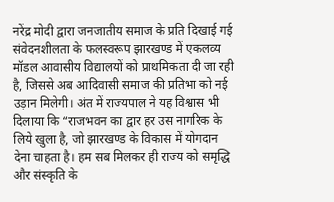नरेंद्र मोदी द्वारा जनजातीय समाज के प्रति दिखाई गई संवेदनशीलता के फलस्वरूप झारखण्ड में एकलव्य मॉडल आवासीय विद्यालयों को प्राथमिकता दी जा रही है, जिससे अब आदिवासी समाज की प्रतिभा को नई उड़ान मिलेगी। अंत में राज्यपाल ने यह विश्वास भी दिलाया कि “राजभवन का द्वार हर उस नागरिक के लिये खुला है, जो झारखण्ड के विकास में योगदान देना चाहता है। हम सब मिलकर ही राज्य को समृद्धि और संस्कृति के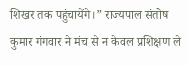शिखर तक पहुंचायेंगे।” राज्यपाल संतोष कुमार गंगवार ने मंच से न केवल प्रशिक्षण ले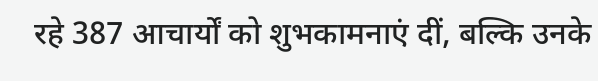रहे 387 आचार्यों को शुभकामनाएं दीं, बल्कि उनके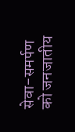सेवा-समर्पण को जनजातीय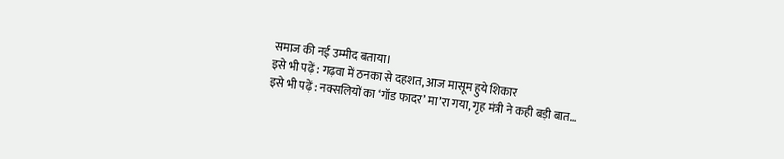समाज की नई उम्मीद बताया।
इसे भी पढ़ें : गढ़वा में ठनका से दहशत, आज मासूम हुये शिकार
इसे भी पढ़ें : नक्सलियों का ‘गॉड फादर’ मा’रा गया, गृह मंत्री ने कही बड़ी बात…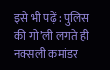इसे भी पढ़ें : पुलिस की गो’ली लगते ही नक्सली कमांडर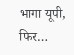भागा यूपी, फिर…